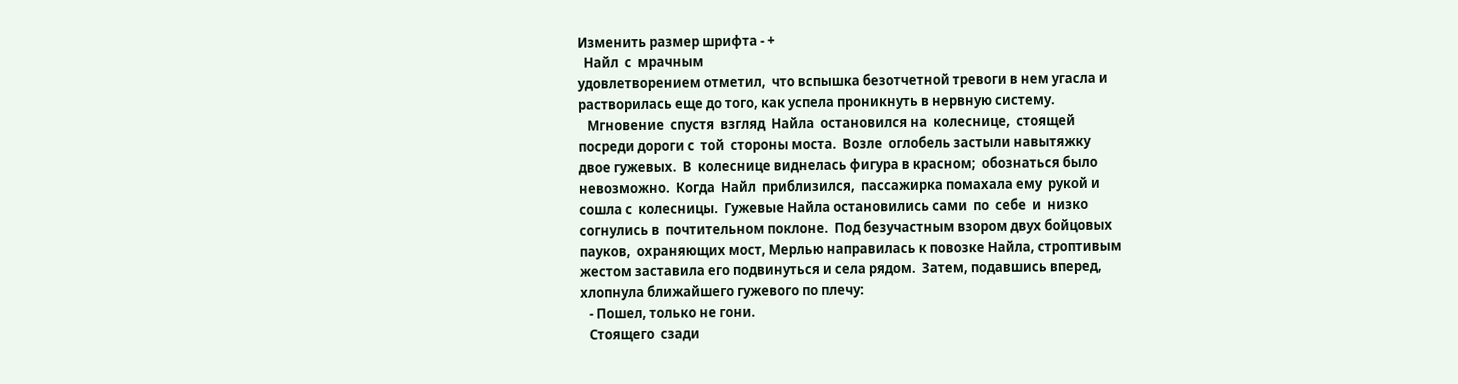Изменить размер шрифта - +
  Найл  с  мрачным
удовлетворением отметил,  что вспышка безотчетной тревоги в нем угасла и
растворилась еще до того, как успела проникнуть в нервную систему.
   Мгновение  спустя  взгляд  Найла  остановился на  колеснице,  стоящей
посреди дороги с  той  стороны моста.  Возле  оглобель застыли навытяжку
двое гужевых.  В  колеснице виднелась фигура в красном;  обознаться было
невозможно.  Когда  Найл  приблизился,  пассажирка помахала ему  рукой и
сошла с  колесницы.  Гужевые Найла остановились сами  по  себе  и  низко
согнулись в  почтительном поклоне.  Под безучастным взором двух бойцовых
пауков,  охраняющих мост, Мерлью направилась к повозке Найла, строптивым
жестом заставила его подвинуться и села рядом.  Затем, подавшись вперед,
хлопнула ближайшего гужевого по плечу:
   - Пошел, только не гони.
   Стоящего  сзади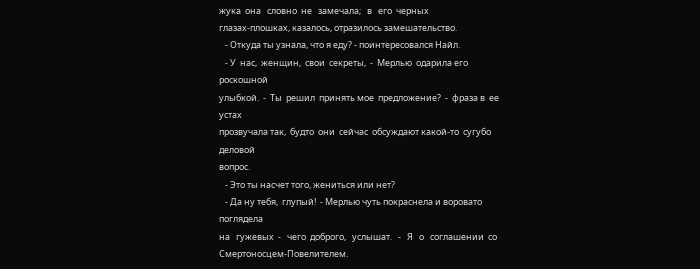жука  она   словно  не   замечала;   в   его  черных
глазах-плошках, казалось, отразилось замешательство.
   - Откуда ты узнала, что я еду? - поинтересовался Найл.
   - У  нас,  женщин,  свои  секреты,  -  Мерлью  одарила его  роскошной
улыбкой.  -  Ты  решил  принять мое  предложение?  -  фраза в  ее  устах
прозвучала так,  будто  они  сейчас  обсуждают какой-то  сугубо  деловой
вопрос.
   - Это ты насчет того, жениться или нет?
   - Да ну тебя,  глупый!  - Мерлью чуть покраснела и воровато поглядела
на   гужевых  -   чего  доброго,   услышат.   -   Я   о   соглашении  со
Смертоносцем-Повелителем.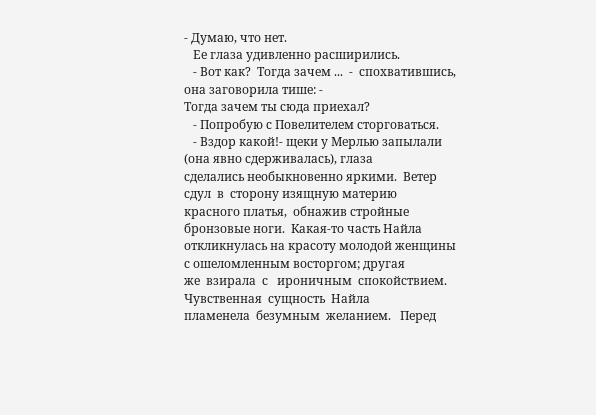- Думаю, что нет.
   Ее глаза удивленно расширились.
   - Вот как?  Тогда зачем ...  -  спохватившись, она заговорила тише: -
Тогда зачем ты сюда приехал?
   - Попробую с Повелителем сторговаться.
   - Вздор какой!- щеки у Мерлью запылали (она явно сдерживалась), глаза
сделались необыкновенно яркими.  Ветер  сдул  в  сторону изящную материю
красного платья,  обнажив стройные бронзовые ноги.  Какая-то часть Найла
откликнулась на красоту молодой женщины с ошеломленным восторгом; другая
же  взирала  с   ироничным  спокойствием.   Чувственная  сущность  Найла
пламенела  безумным  желанием.   Перед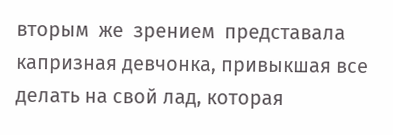вторым  же  зрением  представала
капризная девчонка, привыкшая все делать на свой лад, которая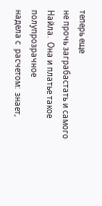теперь еще
не прочь заграбастать и самого Найла.  Она и платье такое полупрозрачное
надела с  расчетом:  знает,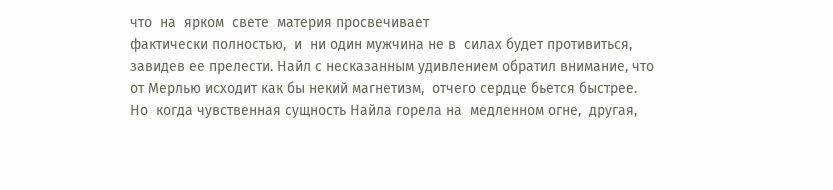что  на  ярком  свете  материя просвечивает
фактически полностью,  и  ни один мужчина не в  силах будет противиться,
завидев ее прелести. Найл с несказанным удивлением обратил внимание, что
от Мерлью исходит как бы некий магнетизм,  отчего сердце бьется быстрее.
Но  когда чувственная сущность Найла горела на  медленном огне,  другая,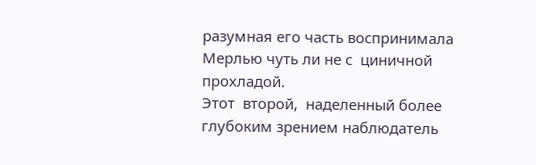разумная его часть воспринимала Мерлью чуть ли не с  циничной прохладой.
Этот  второй,  наделенный более  глубоким зрением наблюдатель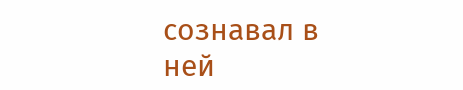сознавал в
ней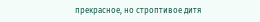прекрасное, но строптивое дитя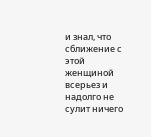и знал, что сближение с этой женщиной
всерьез и  надолго не  сулит ничего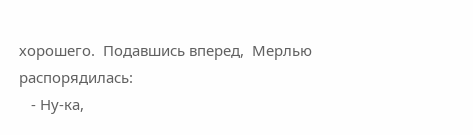хорошего.  Подавшись вперед,  Мерлью
распорядилась:
   - Ну-ка,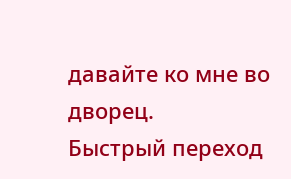давайте ко мне во дворец.
Быстрый переход